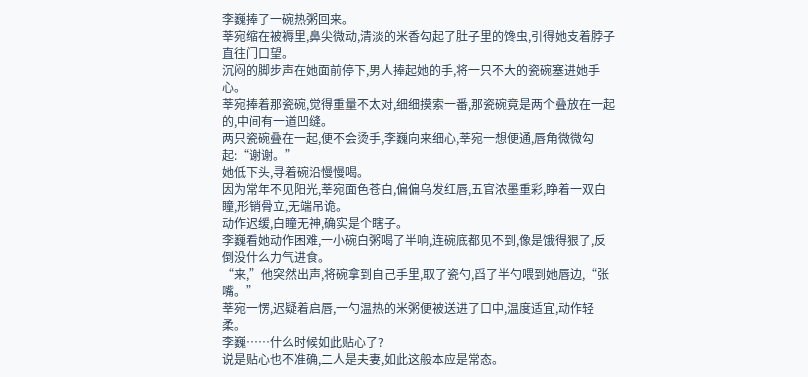李巍捧了一碗热粥回来。
莘宛缩在被褥里,鼻尖微动,清淡的米香勾起了肚子里的馋虫,引得她支着脖子直往门口望。
沉闷的脚步声在她面前停下,男人捧起她的手,将一只不大的瓷碗塞进她手心。
莘宛捧着那瓷碗,觉得重量不太对,细细摸索一番,那瓷碗竟是两个叠放在一起的,中间有一道凹缝。
两只瓷碗叠在一起,便不会烫手,李巍向来细心,莘宛一想便通,唇角微微勾起:“谢谢。”
她低下头,寻着碗沿慢慢喝。
因为常年不见阳光,莘宛面色苍白,偏偏乌发红唇,五官浓墨重彩,睁着一双白瞳,形销骨立,无端吊诡。
动作迟缓,白瞳无神,确实是个瞎子。
李巍看她动作困难,一小碗白粥喝了半响,连碗底都见不到,像是饿得狠了,反倒没什么力气进食。
“来,”他突然出声,将碗拿到自己手里,取了瓷勺,舀了半勺喂到她唇边,“张嘴。”
莘宛一愣,迟疑着启唇,一勺温热的米粥便被送进了口中,温度适宜,动作轻柔。
李巍……什么时候如此贴心了?
说是贴心也不准确,二人是夫妻,如此这般本应是常态。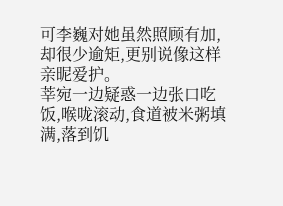可李巍对她虽然照顾有加,却很少逾矩,更别说像这样亲昵爱护。
莘宛一边疑惑一边张口吃饭,喉咙滚动,食道被米粥填满,落到饥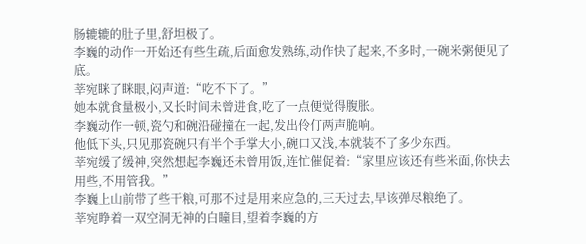肠辘辘的肚子里,舒坦极了。
李巍的动作一开始还有些生疏,后面愈发熟练,动作快了起来,不多时,一碗米粥便见了底。
莘宛眯了眯眼,闷声道:“吃不下了。”
她本就食量极小,又长时间未曾进食,吃了一点便觉得腹胀。
李巍动作一顿,瓷勺和碗沿碰撞在一起,发出伶仃两声脆响。
他低下头,只见那瓷碗只有半个手掌大小,碗口又浅,本就装不了多少东西。
莘宛缓了缓神,突然想起李巍还未曾用饭,连忙催促着:“家里应该还有些米面,你快去用些,不用管我。”
李巍上山前带了些干粮,可那不过是用来应急的,三天过去,早该弹尽粮绝了。
莘宛睁着一双空洞无神的白瞳目,望着李巍的方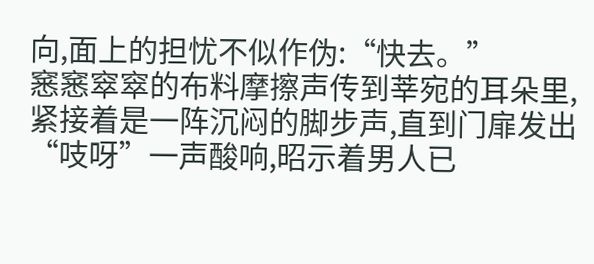向,面上的担忧不似作伪:“快去。”
窸窸窣窣的布料摩擦声传到莘宛的耳朵里,紧接着是一阵沉闷的脚步声,直到门扉发出“吱呀”一声酸响,昭示着男人已